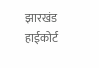झारखंड हाईकोर्ट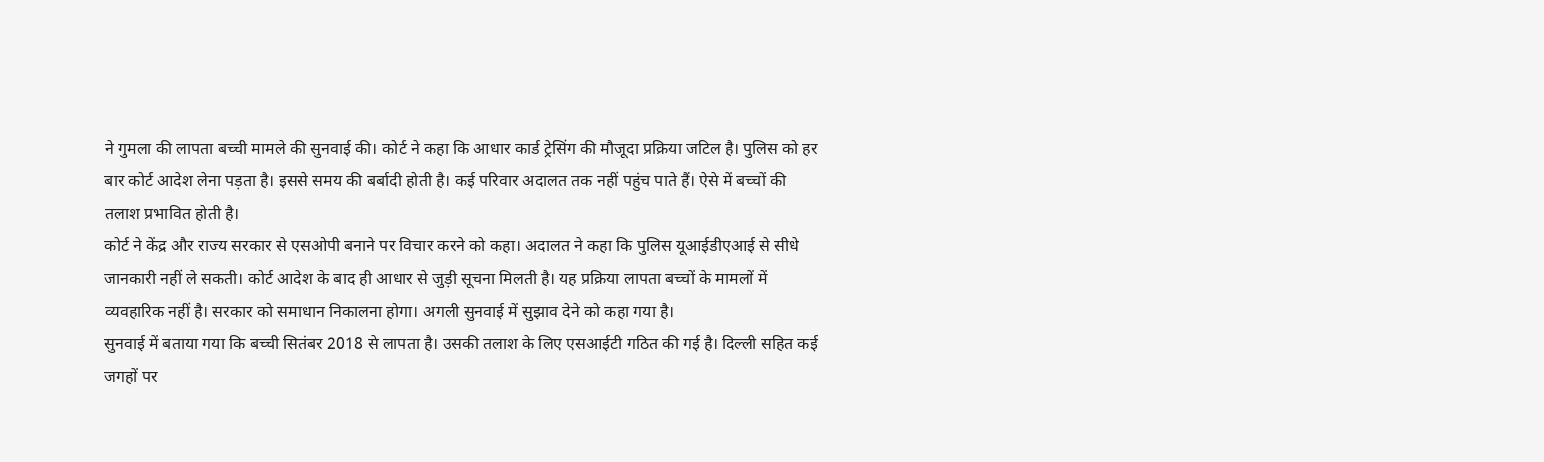ने गुमला की लापता बच्ची मामले की सुनवाई की। कोर्ट ने कहा कि आधार कार्ड ट्रेसिंग की मौजूदा प्रक्रिया जटिल है। पुलिस को हर बार कोर्ट आदेश लेना पड़ता है। इससे समय की बर्बादी होती है। कई परिवार अदालत तक नहीं पहुंच पाते हैं। ऐसे में बच्चों की तलाश प्रभावित होती है।
कोर्ट ने केंद्र और राज्य सरकार से एसओपी बनाने पर विचार करने को कहा। अदालत ने कहा कि पुलिस यूआईडीएआई से सीधे जानकारी नहीं ले सकती। कोर्ट आदेश के बाद ही आधार से जुड़ी सूचना मिलती है। यह प्रक्रिया लापता बच्चों के मामलों में व्यवहारिक नहीं है। सरकार को समाधान निकालना होगा। अगली सुनवाई में सुझाव देने को कहा गया है।
सुनवाई में बताया गया कि बच्ची सितंबर 2018 से लापता है। उसकी तलाश के लिए एसआईटी गठित की गई है। दिल्ली सहित कई जगहों पर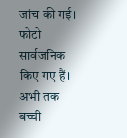जांच की गई। फोटो सार्वजनिक किए गए हैं। अभी तक बच्ची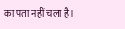का पता नहीं चला है।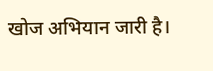खोज अभियान जारी है।